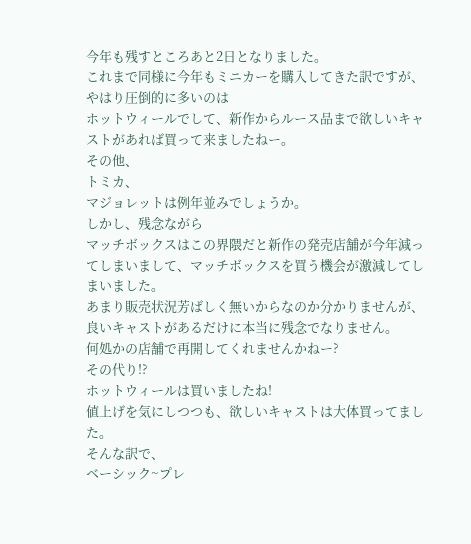今年も残すところあと2日となりました。
これまで同様に今年もミニカーを購入してきた訳ですが、
やはり圧倒的に多いのは
ホットウィールでして、新作からルース品まで欲しいキャストがあれば買って来ましたねー。
その他、
トミカ、
マジョレットは例年並みでしょうか。
しかし、残念ながら
マッチボックスはこの界隈だと新作の発売店舗が今年減ってしまいまして、マッチボックスを買う機会が激減してしまいました。
あまり販売状況芳ばしく無いからなのか分かりませんが、良いキャストがあるだけに本当に残念でなりません。
何処かの店舗で再開してくれませんかねー?
その代り!?
ホットウィールは買いましたね!
値上げを気にしつつも、欲しいキャストは大体買ってました。
そんな訳で、
ベーシック~プレ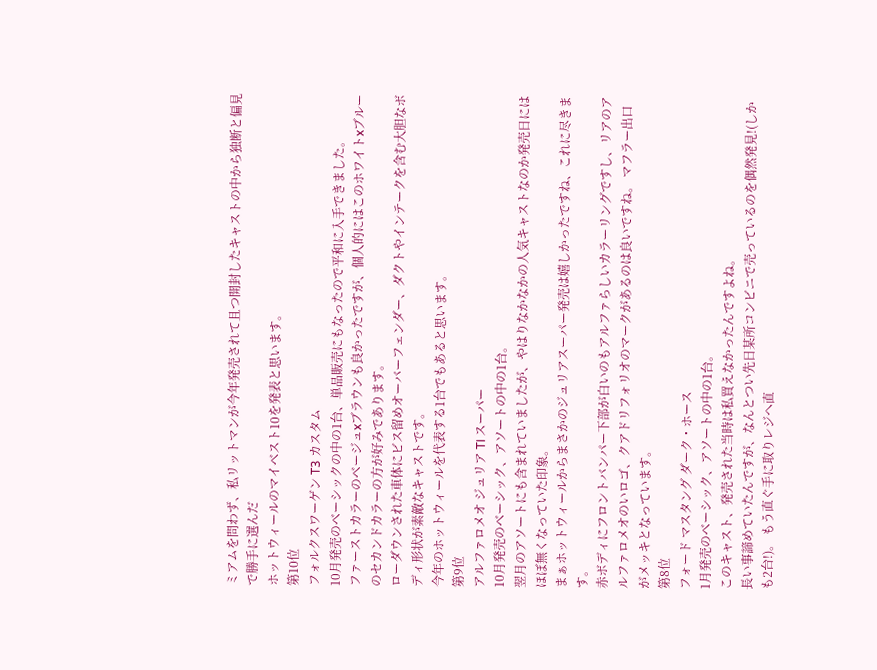ミアムを問わず、私リットマンが今年発売されて且つ開封したキャストの中から独断と偏見で勝手に選んだ
ホットウィールのマイベスト10を発表と思います。
第10位
フォルクスワーゲン T3 カスタム
10月発売のベーシックの中の1台、単品販売にもなったので平和に入手できました。
ファーストカラーのベージュxブラウンも良かったですが、個人的にはこのホワイトxブルーのセカンドカラーの方が好みであります。
ローダウンされた車体にビス留めオーバーフェンダー、ダクトやインテークを含む大胆なボディ形状が素敵なキャストです。
今年のホットウィールを代表する1台でもあると思います。
第9位
アルファロメオ ジュリア TI スーパー
10月発売のベーシック、アソートの中の1台。
翌月のアソートにも含まれていましたが、やはりなかなかの人気キャストなのか発売日にはほぼ無くなっていた印象。
まぁホットウィールからまさかのジュリアスーパー発売は嬉しかったですね、これに尽きます。
赤ボディにフロントバンパー下部が白いのもアルファらしいカラーリングですし、リアのアルファロメオのいロゴ、クアドリフォリオのマークがあるのは良いですね。 マフラー出口がメッキとなっています。
第8位
フォード マスタング ダーク・ホース
1月発売のベーシック、アソートの中の1台。
このキャスト、発売された当時は私買えなかったんですよね。
長い事諦めていたんですが、なんとつい先日某所コンビニで売っているのを偶然発見!(しかも2台!)。 もう直ぐ手に取りレジへ直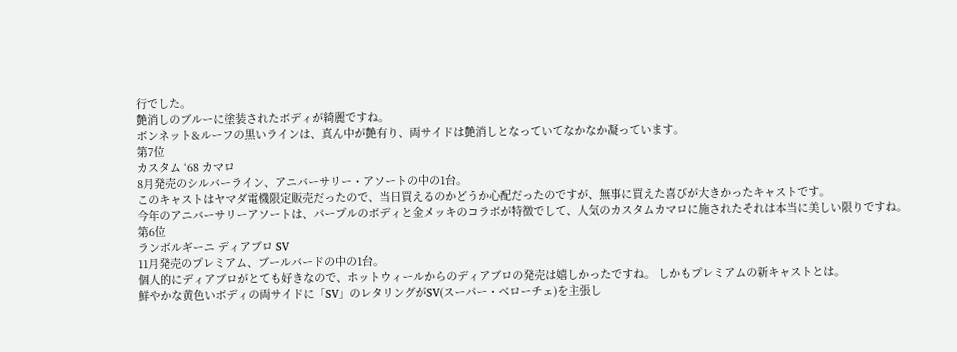行でした。
艶消しのブルーに塗装されたボディが綺麗ですね。
ボンネット&ルーフの黒いラインは、真ん中が艶有り、両サイドは艶消しとなっていてなかなか凝っています。
第7位
カスタム ‘68 カマロ
8月発売のシルバーライン、アニバーサリー・アソートの中の1台。
このキャストはヤマダ電機限定販売だったので、当日買えるのかどうか心配だったのですが、無事に買えた喜びが大きかったキャストです。
今年のアニバーサリーアソートは、パープルのボディと金メッキのコラボが特徴でして、人気のカスタムカマロに施されたそれは本当に美しい限りですね。
第6位
ランボルギーニ ディアブロ SV
11月発売のプレミアム、ブールバードの中の1台。
個人的にディアブロがとても好きなので、ホットウィールからのディアブロの発売は嬉しかったですね。 しかもプレミアムの新キャストとは。
鮮やかな黄色いボディの両サイドに「SV」のレタリングがSV(スーパー・ベローチェ)を主張し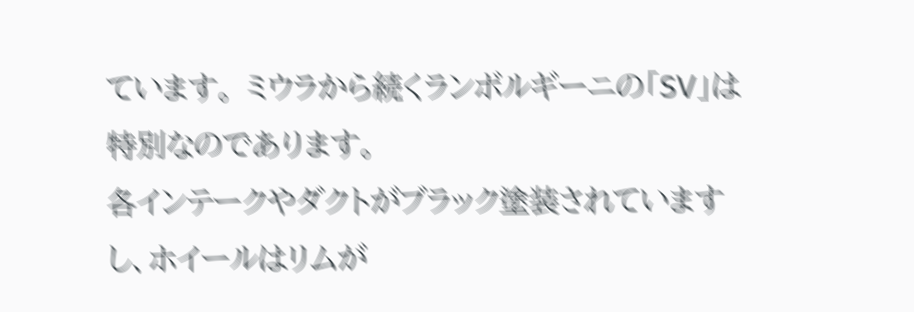ています。 ミウラから続くランボルギーニの「SV」は特別なのであります。
各インテークやダクトがブラック塗装されていますし、ホイールはリムが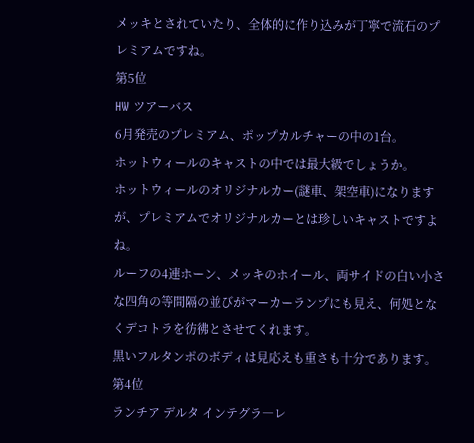メッキとされていたり、全体的に作り込みが丁寧で流石のプレミアムですね。
第5位
HW ツアーバス
6月発売のプレミアム、ポップカルチャーの中の1台。
ホットウィールのキャストの中では最大級でしょうか。
ホットウィールのオリジナルカー(謎車、架空車)になりますが、プレミアムでオリジナルカーとは珍しいキャストですよね。
ルーフの4連ホーン、メッキのホイール、両サイドの白い小さな四角の等間隔の並びがマーカーランプにも見え、何処となくデコトラを彷彿とさせてくれます。
黒いフルタンポのボディは見応えも重さも十分であります。
第4位
ランチア デルタ インテグラ―レ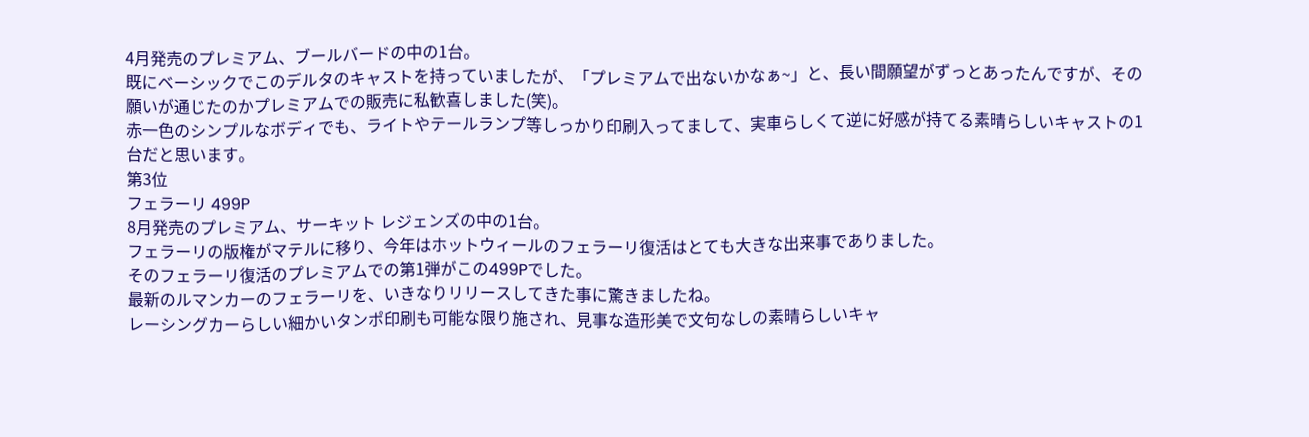4月発売のプレミアム、ブールバードの中の1台。
既にベーシックでこのデルタのキャストを持っていましたが、「プレミアムで出ないかなぁ~」と、長い間願望がずっとあったんですが、その願いが通じたのかプレミアムでの販売に私歓喜しました(笑)。
赤一色のシンプルなボディでも、ライトやテールランプ等しっかり印刷入ってまして、実車らしくて逆に好感が持てる素晴らしいキャストの1台だと思います。
第3位
フェラーリ 499P
8月発売のプレミアム、サーキット レジェンズの中の1台。
フェラーリの版権がマテルに移り、今年はホットウィールのフェラーリ復活はとても大きな出来事でありました。
そのフェラーリ復活のプレミアムでの第1弾がこの499Pでした。
最新のルマンカーのフェラーリを、いきなりリリースしてきた事に驚きましたね。
レーシングカーらしい細かいタンポ印刷も可能な限り施され、見事な造形美で文句なしの素晴らしいキャ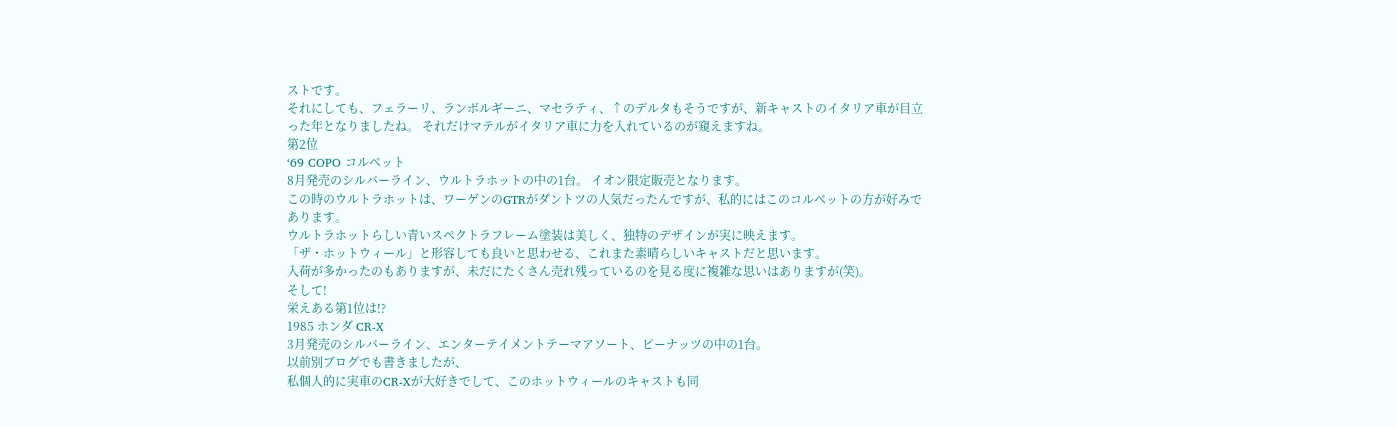ストです。
それにしても、フェラーリ、ランボルギーニ、マセラティ、↑のデルタもそうですが、新キャストのイタリア車が目立った年となりましたね。 それだけマテルがイタリア車に力を入れているのが窺えますね。
第2位
‘69 COPO コルベット
8月発売のシルバーライン、ウルトラホットの中の1台。 イオン限定販売となります。
この時のウルトラホットは、ワーゲンのGTRがダントツの人気だったんですが、私的にはこのコルベットの方が好みであります。
ウルトラホットらしい青いスペクトラフレーム塗装は美しく、独特のデザインが実に映えます。
「ザ・ホットウィール」と形容しても良いと思わせる、これまた素晴らしいキャストだと思います。
入荷が多かったのもありますが、未だにたくさん売れ残っているのを見る度に複雑な思いはありますが(笑)。
そして!
栄えある第1位は!?
1985 ホンダ CR-Ⅹ
3月発売のシルバーライン、エンターテイメントテーマアソート、ピーナッツの中の1台。
以前別ブログでも書きましたが、
私個人的に実車のCR-Ⅹが大好きでして、このホットウィールのキャストも同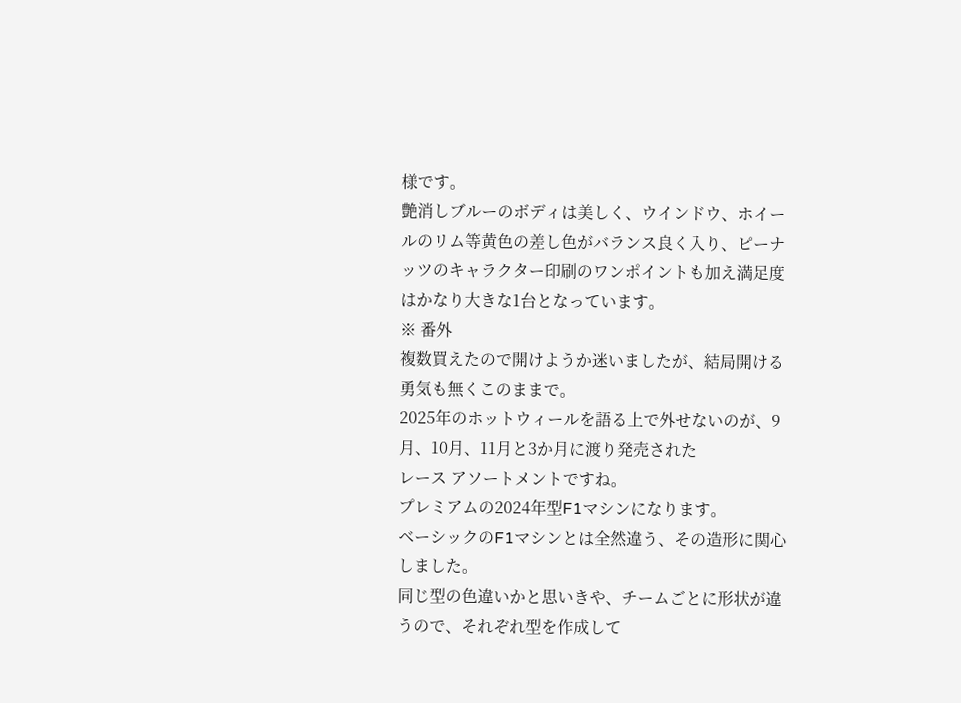様です。
艶消しブルーのボディは美しく、ウインドウ、ホイールのリム等黄色の差し色がバランス良く入り、ピーナッツのキャラクター印刷のワンポイントも加え満足度はかなり大きな1台となっています。
※ 番外
複数買えたので開けようか迷いましたが、結局開ける勇気も無くこのままで。
2025年のホットウィールを語る上で外せないのが、9月、10月、11月と3か月に渡り発売された
レース アソートメントですね。
プレミアムの2024年型F1マシンになります。
ベーシックのF1マシンとは全然違う、その造形に関心しました。
同じ型の色違いかと思いきや、チームごとに形状が違うので、それぞれ型を作成して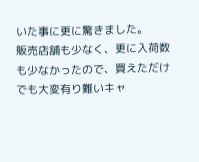いた事に更に驚きました。
販売店舗も少なく、更に入荷数も少なかったので、買えただけでも大変有り難いキャ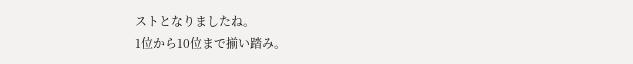ストとなりましたね。
1位から10位まで揃い踏み。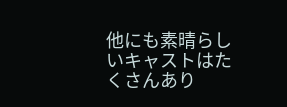他にも素晴らしいキャストはたくさんあり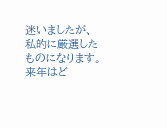迷いましたが、私的に厳選したものになります。
来年はど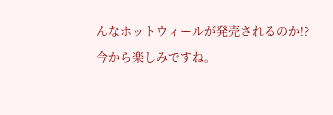んなホットウィールが発売されるのか!?
今から楽しみですね。